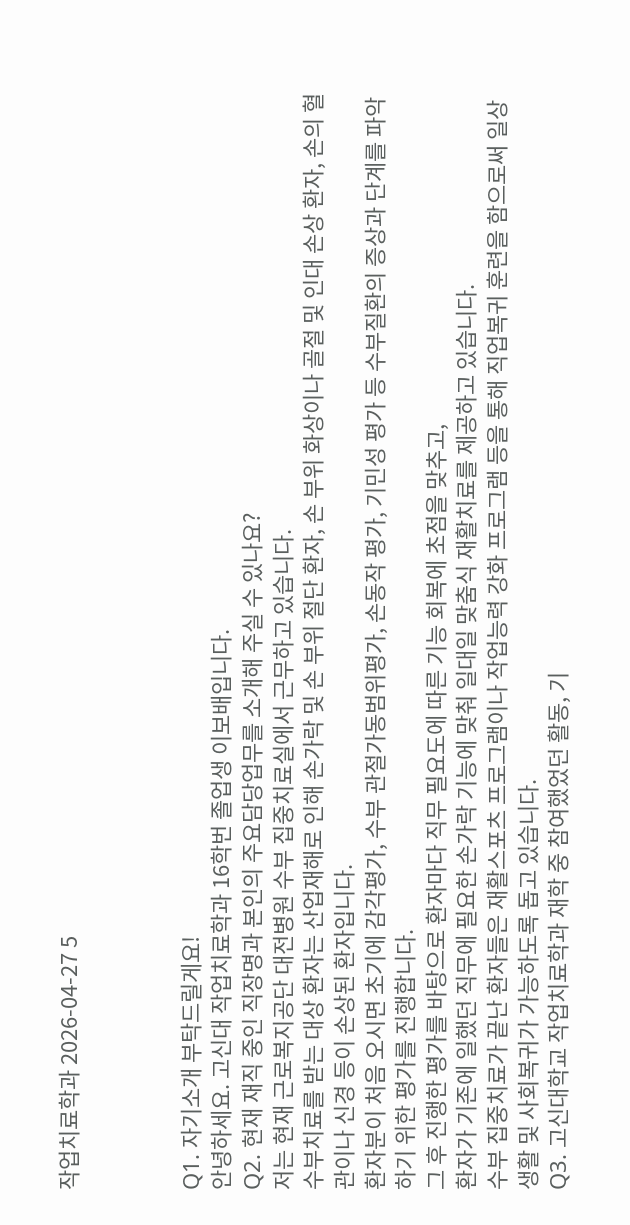작업치료학과 2026-04-27 5



Q1. 자기소개 부탁드릴게요!
안녕하세요. 고신대 작업치료학과 16학번 졸업생 이보배입니다.
Q2. 현재 재직 중인 직장명과 본인의 주요담당업무를 소개해 주실 수 있나요?
저는 현재 근로복지공단 대전병원 수부 집중치료실에서 근무하고 있습니다.
수부치료를 받는 대상 환자는 산업재해로 인해 손가락 및 손 부위 절단 환자, 손 부위 화상이나 골절 및 인대 손상 환자, 손의 혈관이나 신경 등이 손상된 환자입니다.
환자분이 처음 오시면 초기에 감각평가, 수부 관절가동범위평가, 손동작 평가, 기민성 평가 등 수부질환의 증상과 단계를 파악하기 위한 평가를 진행합니다.
그 후 진행한 평가를 바탕으로 환자마다 직무 필요도에 따른 기능 회복에 초점을 맞추고,
환자가 기존에 일했던 직무에 필요한 손가락 기능에 맞춰 일대일 맞춤식 재활치료를 제공하고 있습니다.
수부 집중치료가 끝난 환자들은 재활스포츠 프로그램이나 작업능력 강화 프로그램 등을 통해 직업복귀 훈련을 함으로써 일상생활 및 사회복귀가 가능하도록 돕고 있습니다.
Q3. 고신대학교 작업치료학과 재학 중 참여했었던 활동, 기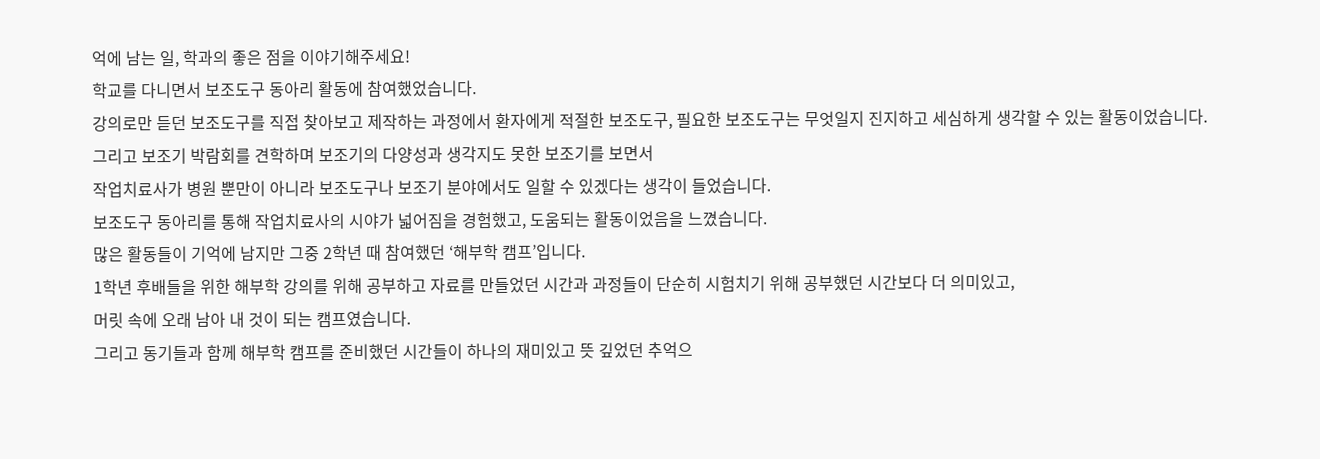억에 남는 일, 학과의 좋은 점을 이야기해주세요!
학교를 다니면서 보조도구 동아리 활동에 참여했었습니다.
강의로만 듣던 보조도구를 직접 찾아보고 제작하는 과정에서 환자에게 적절한 보조도구, 필요한 보조도구는 무엇일지 진지하고 세심하게 생각할 수 있는 활동이었습니다.
그리고 보조기 박람회를 견학하며 보조기의 다양성과 생각지도 못한 보조기를 보면서
작업치료사가 병원 뿐만이 아니라 보조도구나 보조기 분야에서도 일할 수 있겠다는 생각이 들었습니다.
보조도구 동아리를 통해 작업치료사의 시야가 넓어짐을 경험했고, 도움되는 활동이었음을 느꼈습니다.
많은 활동들이 기억에 남지만 그중 2학년 때 참여했던 ‘해부학 캠프’입니다.
1학년 후배들을 위한 해부학 강의를 위해 공부하고 자료를 만들었던 시간과 과정들이 단순히 시험치기 위해 공부했던 시간보다 더 의미있고,
머릿 속에 오래 남아 내 것이 되는 캠프였습니다.
그리고 동기들과 함께 해부학 캠프를 준비했던 시간들이 하나의 재미있고 뜻 깊었던 추억으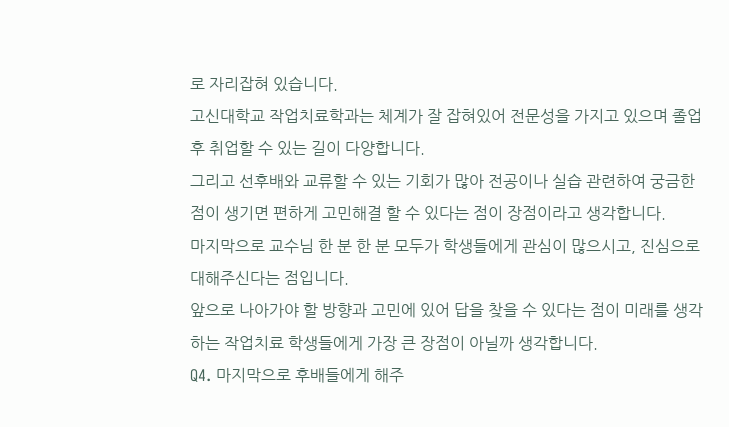로 자리잡혀 있습니다.
고신대학교 작업치료학과는 체계가 잘 잡혀있어 전문성을 가지고 있으며 졸업 후 취업할 수 있는 길이 다양합니다.
그리고 선후배와 교류할 수 있는 기회가 많아 전공이나 실습 관련하여 궁금한 점이 생기면 편하게 고민해결 할 수 있다는 점이 장점이라고 생각합니다.
마지막으로 교수님 한 분 한 분 모두가 학생들에게 관심이 많으시고, 진심으로 대해주신다는 점입니다.
앞으로 나아가야 할 방향과 고민에 있어 답을 찾을 수 있다는 점이 미래를 생각하는 작업치료 학생들에게 가장 큰 장점이 아닐까 생각합니다.
Q4. 마지막으로 후배들에게 해주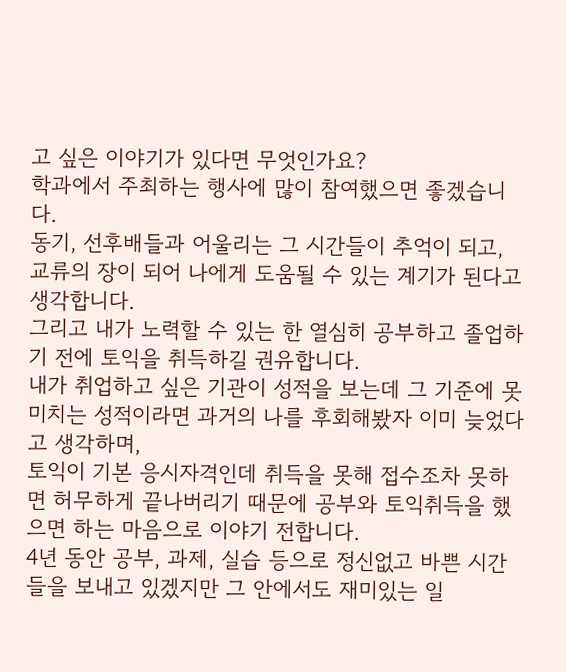고 싶은 이야기가 있다면 무엇인가요?
학과에서 주최하는 행사에 많이 참여했으면 좋겠습니다.
동기, 선후배들과 어울리는 그 시간들이 추억이 되고, 교류의 장이 되어 나에게 도움될 수 있는 계기가 된다고 생각합니다.
그리고 내가 노력할 수 있는 한 열심히 공부하고 졸업하기 전에 토익을 취득하길 권유합니다.
내가 취업하고 싶은 기관이 성적을 보는데 그 기준에 못 미치는 성적이라면 과거의 나를 후회해봤자 이미 늦었다고 생각하며,
토익이 기본 응시자격인데 취득을 못해 접수조차 못하면 허무하게 끝나버리기 때문에 공부와 토익취득을 했으면 하는 마음으로 이야기 전합니다.
4년 동안 공부, 과제, 실습 등으로 정신없고 바쁜 시간들을 보내고 있겠지만 그 안에서도 재미있는 일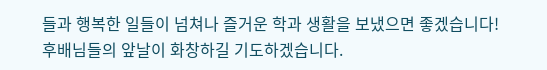들과 행복한 일들이 넘쳐나 즐거운 학과 생활을 보냈으면 좋겠습니다!
후배님들의 앞날이 화창하길 기도하겠습니다.